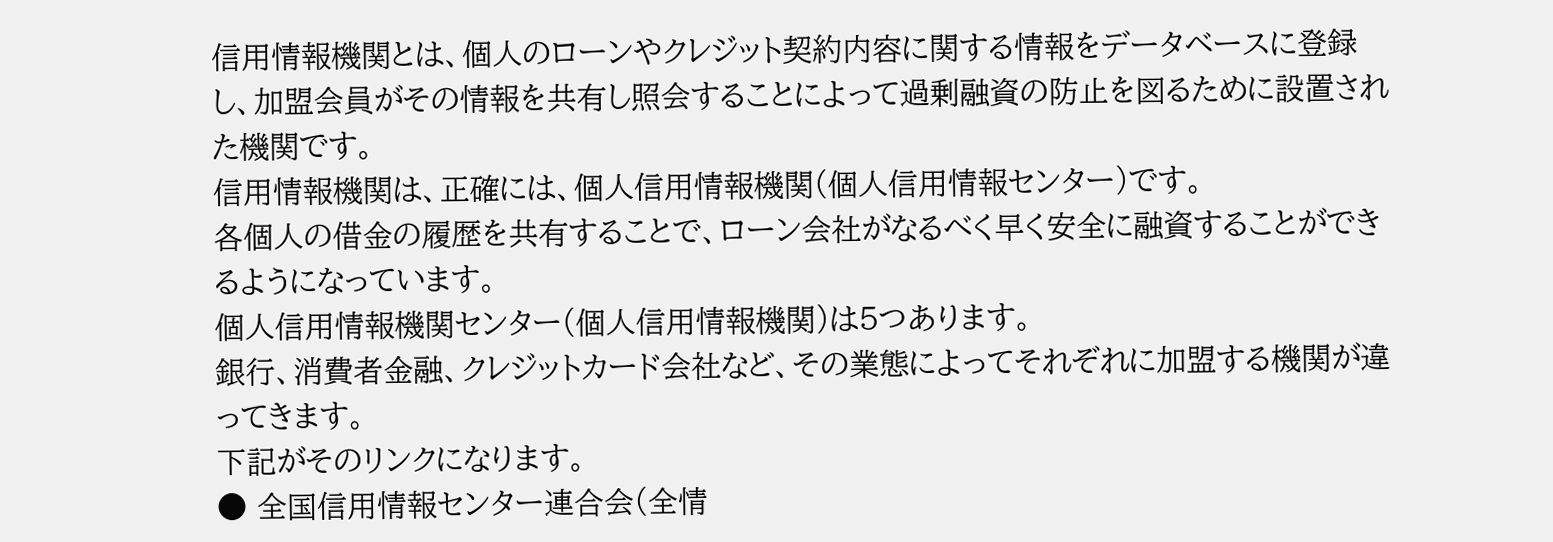信用情報機関とは、個人のローンやクレジット契約内容に関する情報をデータベースに登録し、加盟会員がその情報を共有し照会することによって過剰融資の防止を図るために設置された機関です。
信用情報機関は、正確には、個人信用情報機関(個人信用情報センター)です。
各個人の借金の履歴を共有することで、ローン会社がなるべく早く安全に融資することができるようになっています。
個人信用情報機関センター(個人信用情報機関)は5つあります。
銀行、消費者金融、クレジットカード会社など、その業態によってそれぞれに加盟する機関が違ってきます。
下記がそのリンクになります。
● 全国信用情報センター連合会(全情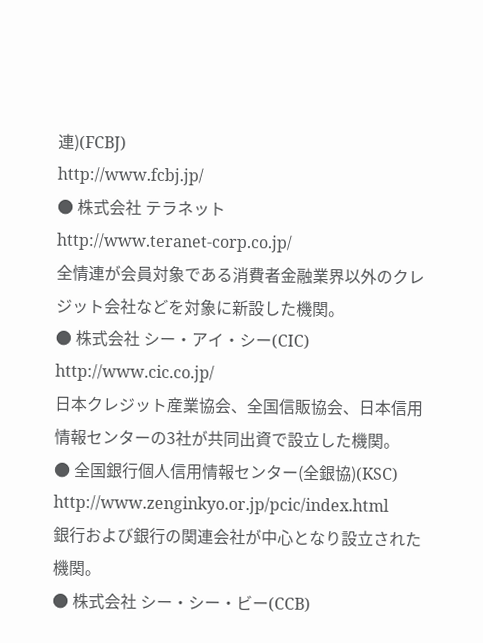連)(FCBJ)
http://www.fcbj.jp/
● 株式会社 テラネット
http://www.teranet-corp.co.jp/
全情連が会員対象である消費者金融業界以外のクレジット会社などを対象に新設した機関。
● 株式会社 シー・アイ・シー(CIC)
http://www.cic.co.jp/
日本クレジット産業協会、全国信販協会、日本信用情報センターの3社が共同出資で設立した機関。
● 全国銀行個人信用情報センター(全銀協)(KSC)
http://www.zenginkyo.or.jp/pcic/index.html
銀行および銀行の関連会社が中心となり設立された機関。
● 株式会社 シー・シー・ビー(CCB)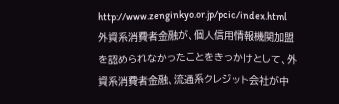http://www.zenginkyo.or.jp/pcic/index.html
外資系消費者金融が、個人信用情報機関加盟を認められなかったことをきっかけとして、外資系消費者金融、流通系クレジット会社が中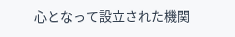心となって設立された機関